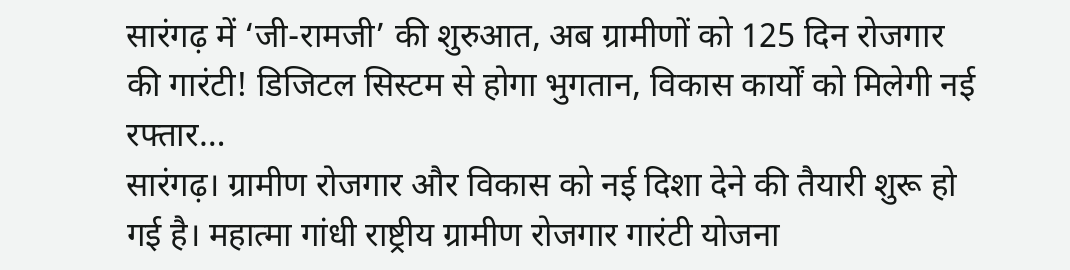सारंगढ़ में ‘जी-रामजी’ की शुरुआत, अब ग्रामीणों को 125 दिन रोजगार की गारंटी! डिजिटल सिस्टम से होगा भुगतान, विकास कार्यों को मिलेगी नई रफ्तार…
सारंगढ़। ग्रामीण रोजगार और विकास को नई दिशा देने की तैयारी शुरू हो गई है। महात्मा गांधी राष्ट्रीय ग्रामीण रोजगार गारंटी योजना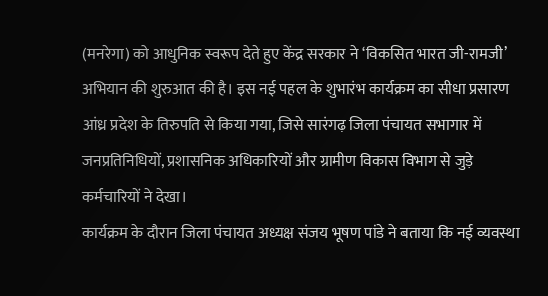(मनरेगा) को आधुनिक स्वरूप देते हुए केंद्र सरकार ने ‘विकसित भारत जी-रामजी’ अभियान की शुरुआत की है। इस नई पहल के शुभारंभ कार्यक्रम का सीधा प्रसारण आंध्र प्रदेश के तिरुपति से किया गया, जिसे सारंगढ़ जिला पंचायत सभागार में जनप्रतिनिधियों, प्रशासनिक अधिकारियों और ग्रामीण विकास विभाग से जुड़े कर्मचारियों ने देखा।
कार्यक्रम के दौरान जिला पंचायत अध्यक्ष संजय भूषण पांडे ने बताया कि नई व्यवस्था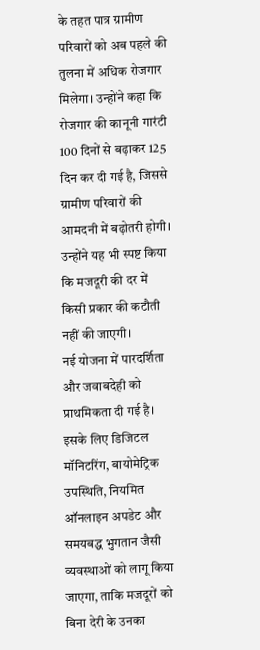के तहत पात्र ग्रामीण परिवारों को अब पहले की तुलना में अधिक रोजगार मिलेगा। उन्होंने कहा कि रोजगार की कानूनी गारंटी 100 दिनों से बढ़ाकर 125 दिन कर दी गई है, जिससे ग्रामीण परिवारों की आमदनी में बढ़ोतरी होगी। उन्होंने यह भी स्पष्ट किया कि मजदूरी की दर में किसी प्रकार की कटौती नहीं की जाएगी।
नई योजना में पारदर्शिता और जवाबदेही को प्राथमिकता दी गई है। इसके लिए डिजिटल मॉनिटरिंग, बायोमेट्रिक उपस्थिति, नियमित ऑनलाइन अपडेट और समयबद्ध भुगतान जैसी व्यवस्थाओं को लागू किया जाएगा, ताकि मजदूरों को बिना देरी के उनका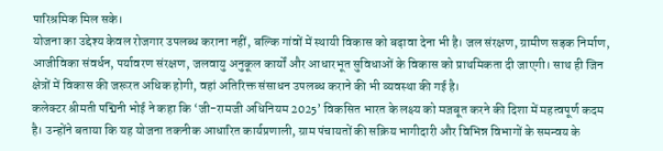पारिश्रमिक मिल सके।
योजना का उद्देश्य केवल रोजगार उपलब्ध कराना नहीं, बल्कि गांवों में स्थायी विकास को बढ़ावा देना भी है। जल संरक्षण, ग्रामीण सड़क निर्माण, आजीविका संवर्धन, पर्यावरण संरक्षण, जलवायु अनुकूल कार्यों और आधारभूत सुविधाओं के विकास को प्राथमिकता दी जाएगी। साथ ही जिन क्षेत्रों में विकास की जरूरत अधिक होगी, वहां अतिरिक्त संसाधन उपलब्ध कराने की भी व्यवस्था की गई है।
कलेक्टर श्रीमती पद्मिनी भोई ने कहा कि ‘जी-रामजी अधिनियम 2025’ विकसित भारत के लक्ष्य को मजबूत करने की दिशा में महत्वपूर्ण कदम है। उन्होंने बताया कि यह योजना तकनीक आधारित कार्यप्रणाली, ग्राम पंचायतों की सक्रिय भागीदारी और विभिन्न विभागों के समन्वय के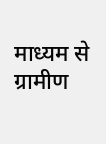माध्यम से ग्रामीण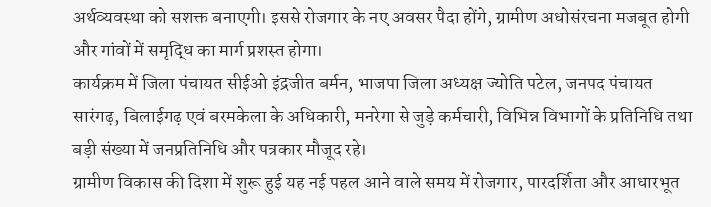अर्थव्यवस्था को सशक्त बनाएगी। इससे रोजगार के नए अवसर पैदा होंगे, ग्रामीण अधोसंरचना मजबूत होगी और गांवों में समृद्धि का मार्ग प्रशस्त होगा।
कार्यक्रम में जिला पंचायत सीईओ इंद्रजीत बर्मन, भाजपा जिला अध्यक्ष ज्योति पटेल, जनपद पंचायत सारंगढ़, बिलाईगढ़ एवं बरमकेला के अधिकारी, मनरेगा से जुड़े कर्मचारी, विभिन्न विभागों के प्रतिनिधि तथा बड़ी संख्या में जनप्रतिनिधि और पत्रकार मौजूद रहे।
ग्रामीण विकास की दिशा में शुरू हुई यह नई पहल आने वाले समय में रोजगार, पारदर्शिता और आधारभूत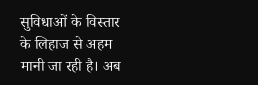सुविधाओं के विस्तार के लिहाज से अहम मानी जा रही है। अब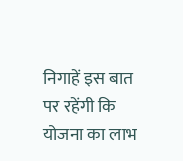निगाहें इस बात पर रहेंगी कि योजना का लाभ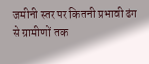जमीनी स्तर पर कितनी प्रभावी ढंग से ग्रामीणों तक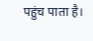पहुंच पाता है।